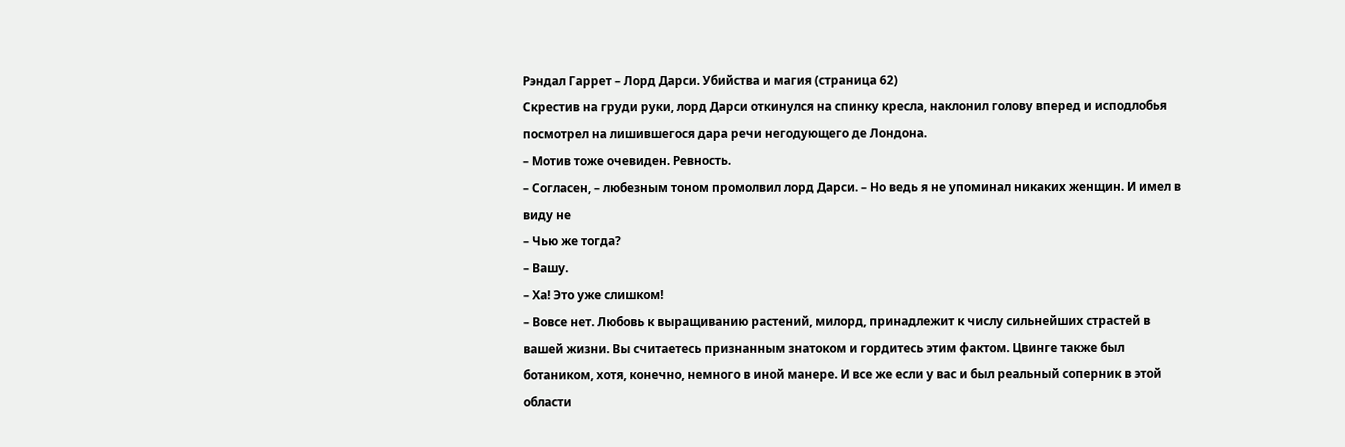Рэндал Гаррет – Лорд Дарси. Убийства и магия (страница 62)
Скрестив на груди руки, лорд Дарси откинулся на спинку кресла, наклонил голову вперед и исподлобья посмотрел на лишившегося дара речи негодующего де Лондона.
– Мотив тоже очевиден. Ревность.
– Согласен, – любезным тоном промолвил лорд Дарси. – Но ведь я не упоминал никаких женщин. И имел в виду не
– Чью же тогда?
– Вашу.
– Ха! Это уже слишком!
– Вовсе нет. Любовь к выращиванию растений, милорд, принадлежит к числу сильнейших страстей в вашей жизни. Вы считаетесь признанным знатоком и гордитесь этим фактом. Цвинге также был ботаником, хотя, конечно, немного в иной манере. И все же если у вас и был реальный соперник в этой области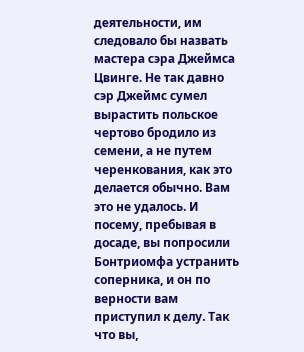деятельности, им следовало бы назвать мастера сэра Джеймса Цвинге. Не так давно сэр Джеймс сумел вырастить польское чертово бродило из семени, а не путем черенкования, как это делается обычно. Вам это не удалось. И посему, пребывая в досаде, вы попросили Бонтриомфа устранить соперника, и он по верности вам приступил к делу. Так что вы,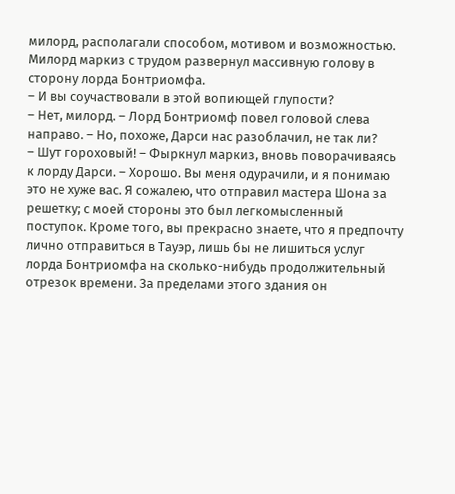милорд, располагали способом, мотивом и возможностью.
Милорд маркиз с трудом развернул массивную голову в сторону лорда Бонтриомфа.
– И вы соучаствовали в этой вопиющей глупости?
– Нет, милорд. – Лорд Бонтриомф повел головой слева направо. – Но, похоже, Дарси нас разоблачил, не так ли?
– Шут гороховый! – Фыркнул маркиз, вновь поворачиваясь к лорду Дарси. – Хорошо. Вы меня одурачили, и я понимаю это не хуже вас. Я сожалею, что отправил мастера Шона за решетку; с моей стороны это был легкомысленный поступок. Кроме того, вы прекрасно знаете, что я предпочту лично отправиться в Тауэр, лишь бы не лишиться услуг лорда Бонтриомфа на сколько-нибудь продолжительный отрезок времени. За пределами этого здания он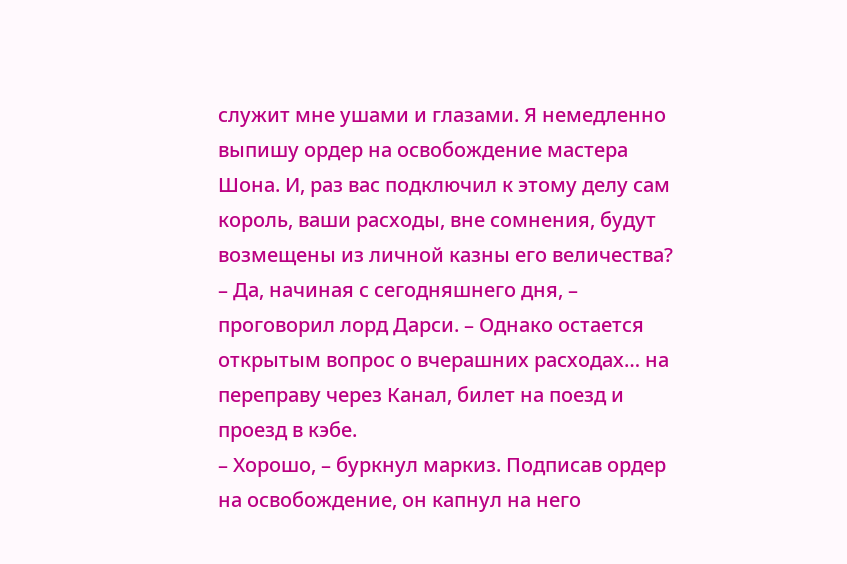служит мне ушами и глазами. Я немедленно выпишу ордер на освобождение мастера Шона. И, раз вас подключил к этому делу сам король, ваши расходы, вне сомнения, будут возмещены из личной казны его величества?
– Да, начиная с сегодняшнего дня, – проговорил лорд Дарси. – Однако остается открытым вопрос о вчерашних расходах… на переправу через Канал, билет на поезд и проезд в кэбе.
– Хорошо, – буркнул маркиз. Подписав ордер на освобождение, он капнул на него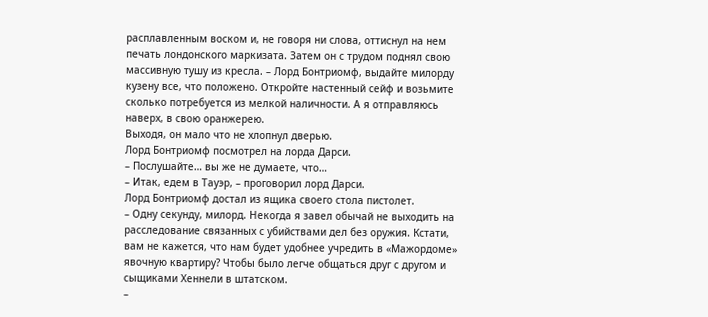расплавленным воском и, не говоря ни слова, оттиснул на нем печать лондонского маркизата. Затем он с трудом поднял свою массивную тушу из кресла. – Лорд Бонтриомф, выдайте милорду кузену все, что положено. Откройте настенный сейф и возьмите сколько потребуется из мелкой наличности. А я отправляюсь наверх, в свою оранжерею.
Выходя, он мало что не хлопнул дверью.
Лорд Бонтриомф посмотрел на лорда Дарси.
– Послушайте… вы же не думаете, что…
– Итак, едем в Тауэр, – проговорил лорд Дарси.
Лорд Бонтриомф достал из ящика своего стола пистолет.
– Одну секунду, милорд. Некогда я завел обычай не выходить на расследование связанных с убийствами дел без оружия. Кстати, вам не кажется, что нам будет удобнее учредить в «Мажордоме» явочную квартиру? Чтобы было легче общаться друг с другом и сыщиками Хеннели в штатском.
–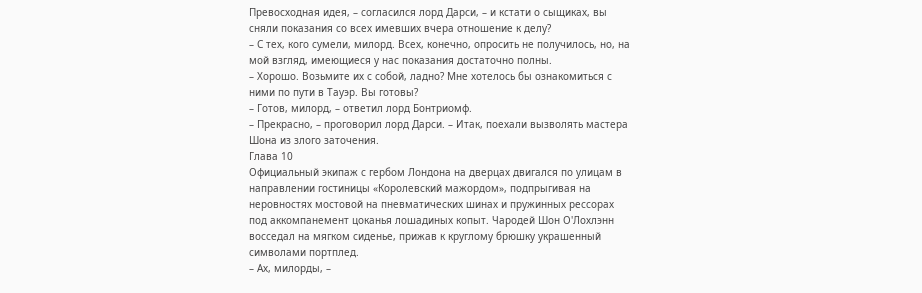Превосходная идея, – согласился лорд Дарси, – и кстати о сыщиках, вы сняли показания со всех имевших вчера отношение к делу?
– С тех, кого сумели, милорд. Всех, конечно, опросить не получилось, но, на мой взгляд, имеющиеся у нас показания достаточно полны.
– Хорошо. Возьмите их с собой, ладно? Мне хотелось бы ознакомиться с ними по пути в Тауэр. Вы готовы?
– Готов, милорд, – ответил лорд Бонтриомф.
– Прекрасно, – проговорил лорд Дарси. – Итак, поехали вызволять мастера Шона из злого заточения.
Глава 10
Официальный экипаж с гербом Лондона на дверцах двигался по улицам в направлении гостиницы «Королевский мажордом», подпрыгивая на неровностях мостовой на пневматических шинах и пружинных рессорах под аккомпанемент цоканья лошадиных копыт. Чародей Шон О'Лохлэнн восседал на мягком сиденье, прижав к круглому брюшку украшенный символами портплед.
– Ах, милорды, –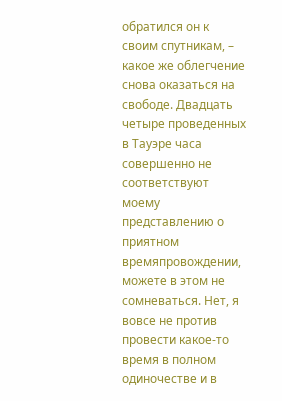обратился он к своим спутникам, – какое же облегчение снова оказаться на свободе. Двадцать четыре проведенных в Тауэре часа совершенно не соответствуют моему представлению о приятном времяпровождении, можете в этом не сомневаться. Нет, я вовсе не против провести какое-то время в полном одиночестве и в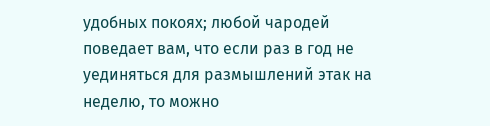удобных покоях; любой чародей поведает вам, что если раз в год не уединяться для размышлений этак на неделю, то можно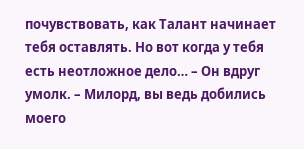почувствовать, как Талант начинает тебя оставлять. Но вот когда у тебя есть неотложное дело… – Он вдруг умолк. – Милорд, вы ведь добились моего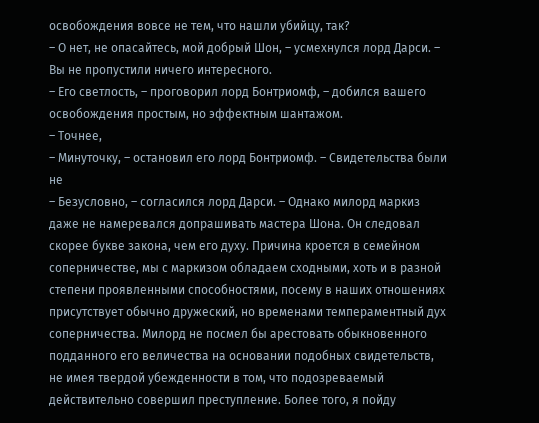освобождения вовсе не тем, что нашли убийцу, так?
– О нет, не опасайтесь, мой добрый Шон, – усмехнулся лорд Дарси. – Вы не пропустили ничего интересного.
– Его светлость, – проговорил лорд Бонтриомф, – добился вашего освобождения простым, но эффектным шантажом.
– Точнее,
– Минуточку, – остановил его лорд Бонтриомф. – Свидетельства были не
– Безусловно, – согласился лорд Дарси. – Однако милорд маркиз даже не намеревался допрашивать мастера Шона. Он следовал скорее букве закона, чем его духу. Причина кроется в семейном соперничестве, мы с маркизом обладаем сходными, хоть и в разной степени проявленными способностями, посему в наших отношениях присутствует обычно дружеский, но временами темпераментный дух соперничества. Милорд не посмел бы арестовать обыкновенного подданного его величества на основании подобных свидетельств, не имея твердой убежденности в том, что подозреваемый действительно совершил преступление. Более того, я пойду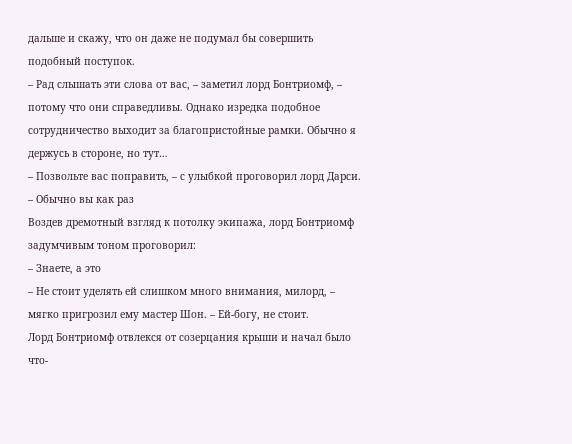дальше и скажу, что он даже не подумал бы совершить подобный поступок.
– Рад слышать эти слова от вас, – заметил лорд Бонтриомф, – потому что они справедливы. Однако изредка подобное сотрудничество выходит за благопристойные рамки. Обычно я держусь в стороне, но тут…
– Позвольте вас поправить, – с улыбкой проговорил лорд Дарси. – Обычно вы как раз
Воздев дремотный взгляд к потолку экипажа, лорд Бонтриомф задумчивым тоном проговорил:
– Знаете, а это
– Не стоит уделять ей слишком много внимания, милорд, – мягко пригрозил ему мастер Шон. – Ей-богу, не стоит.
Лорд Бонтриомф отвлекся от созерцания крыши и начал было что-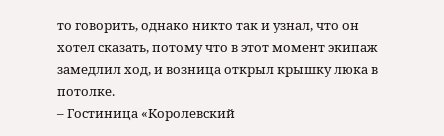то говорить, однако никто так и узнал, что он хотел сказать, потому что в этот момент экипаж замедлил ход, и возница открыл крышку люка в потолке.
– Гостиница «Королевский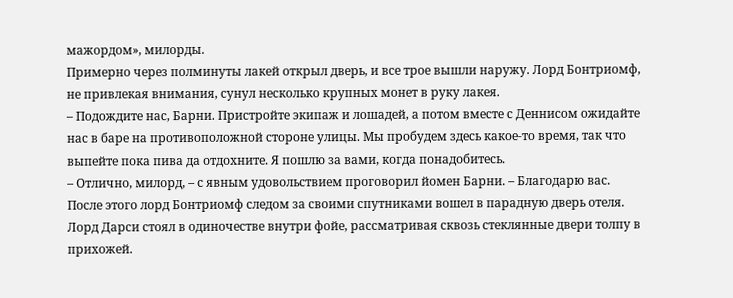мажордом», милорды.
Примерно через полминуты лакей открыл дверь, и все трое вышли наружу. Лорд Бонтриомф, не привлекая внимания, сунул несколько крупных монет в руку лакея.
– Подождите нас, Барни. Пристройте экипаж и лошадей, а потом вместе с Деннисом ожидайте нас в баре на противоположной стороне улицы. Мы пробудем здесь какое-то время, так что выпейте пока пива да отдохните. Я пошлю за вами, когда понадобитесь.
– Отлично, милорд, – с явным удовольствием проговорил йомен Барни. – Благодарю вас.
После этого лорд Бонтриомф следом за своими спутниками вошел в парадную дверь отеля.
Лорд Дарси стоял в одиночестве внутри фойе, рассматривая сквозь стеклянные двери толпу в прихожей.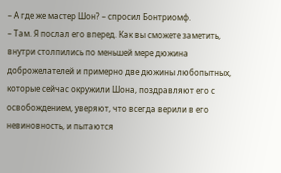– А где же мастер Шон? – спросил Бонтриомф.
– Там. Я послал его вперед. Как вы сможете заметить, внутри столпились по меньшей мере дюжина доброжелателей и примерно две дюжины любопытных, которые сейчас окружили Шона, поздравляют его с освобождением, уверяют, что всегда верили в его невиновность, и пытаются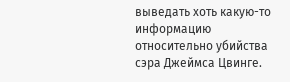выведать хоть какую-то информацию относительно убийства сэра Джеймса Цвинге.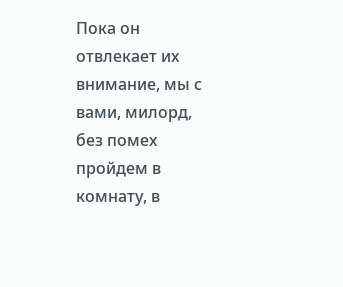Пока он отвлекает их внимание, мы с вами, милорд, без помех пройдем в комнату, в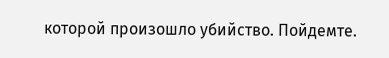которой произошло убийство. Пойдемте.